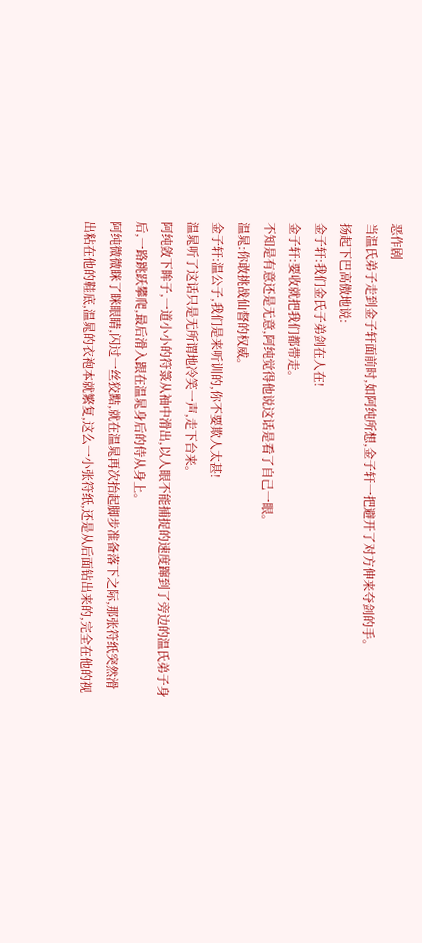恶作剧
当温氏弟子走到金子轩面前时,如阿纯所想,金子轩一把避开了对方伸来夺剑的手。
扬起下巴高傲地说:
金子轩:我们金氏子弟剑在人在!
金子轩:要收就把我们都带走。
不知是有意还是无意,阿纯觉得他说这话是看了自己一眼。
温晁:你敢挑战仙督的权威。
金子轩:温公子,我们是来听训的,你不要欺人太甚!
温晁听了这话只是无所谓地冷笑一声,走下台来。
阿纯敛下眸子,一道小小的符箓从袖中滑出,以人眼不能捕捉的速度蹿到了旁边的温氏弟子身后,一路跳跃攀爬,最后滑入跟在温晁身后的侍从身上。
阿纯微微眯了眯眼睛,闪过一丝狡黠,就在温晁再次抬起脚步准备落下之际,那张符纸突然滑出粘在他的鞋底,温晁的衣袍本就繁复,这么一小张符纸,还是从后面钻出来的,完全在他的视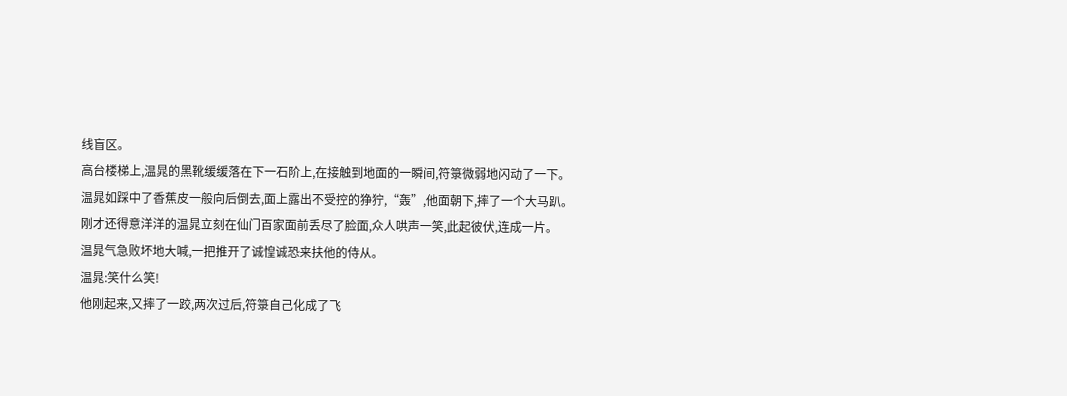线盲区。
高台楼梯上,温晁的黑靴缓缓落在下一石阶上,在接触到地面的一瞬间,符箓微弱地闪动了一下。
温晁如踩中了香蕉皮一般向后倒去,面上露出不受控的狰狞,“轰”,他面朝下,摔了一个大马趴。
刚才还得意洋洋的温晁立刻在仙门百家面前丢尽了脸面,众人哄声一笑,此起彼伏,连成一片。
温晁气急败坏地大喊,一把推开了诚惶诚恐来扶他的侍从。
温晁:笑什么笑!
他刚起来,又摔了一跤,两次过后,符箓自己化成了飞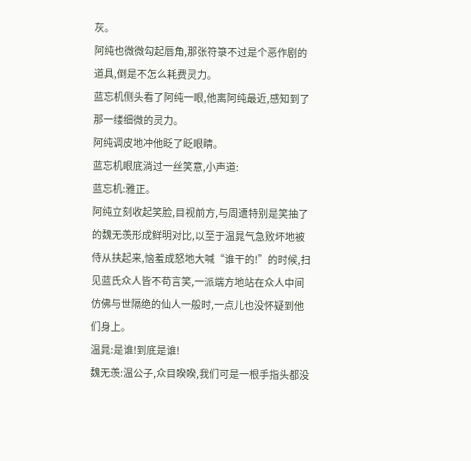灰。
阿纯也微微勾起唇角,那张符箓不过是个恶作剧的道具,倒是不怎么耗费灵力。
蓝忘机侧头看了阿纯一眼,他离阿纯最近,感知到了那一缕细微的灵力。
阿纯调皮地冲他眨了眨眼睛。
蓝忘机眼底淌过一丝笑意,小声道:
蓝忘机:雅正。
阿纯立刻收起笑脸,目视前方,与周遭特别是笑抽了的魏无羡形成鲜明对比,以至于温晁气急败坏地被侍从扶起来,恼羞成怒地大喊“谁干的!”的时候,扫见蓝氏众人皆不苟言笑,一派端方地站在众人中间仿佛与世隔绝的仙人一般时,一点儿也没怀疑到他们身上。
温晁:是谁!到底是谁!
魏无羡:温公子,众目睽睽,我们可是一根手指头都没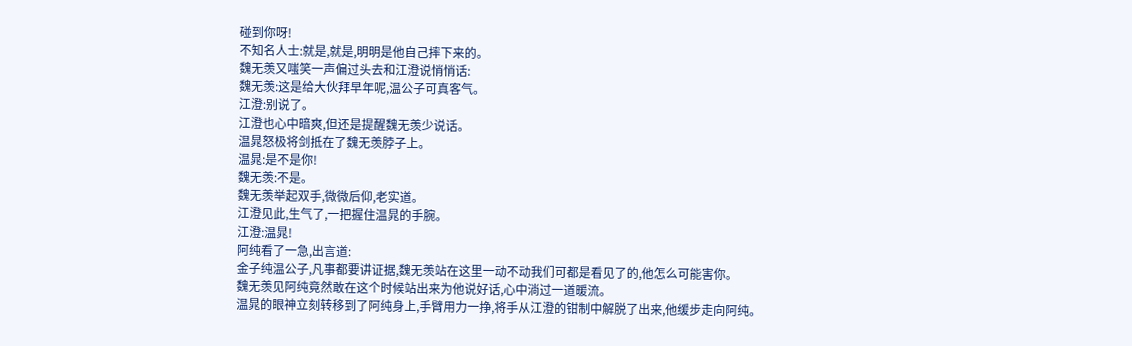碰到你呀!
不知名人士:就是,就是,明明是他自己摔下来的。
魏无羡又嗤笑一声偏过头去和江澄说悄悄话:
魏无羡:这是给大伙拜早年呢,温公子可真客气。
江澄:别说了。
江澄也心中暗爽,但还是提醒魏无羡少说话。
温晁怒极将剑抵在了魏无羡脖子上。
温晁:是不是你!
魏无羡:不是。
魏无羡举起双手,微微后仰,老实道。
江澄见此,生气了,一把握住温晁的手腕。
江澄:温晁!
阿纯看了一急,出言道:
金子纯温公子,凡事都要讲证据,魏无羡站在这里一动不动我们可都是看见了的,他怎么可能害你。
魏无羡见阿纯竟然敢在这个时候站出来为他说好话,心中淌过一道暖流。
温晁的眼神立刻转移到了阿纯身上,手臂用力一挣,将手从江澄的钳制中解脱了出来,他缓步走向阿纯。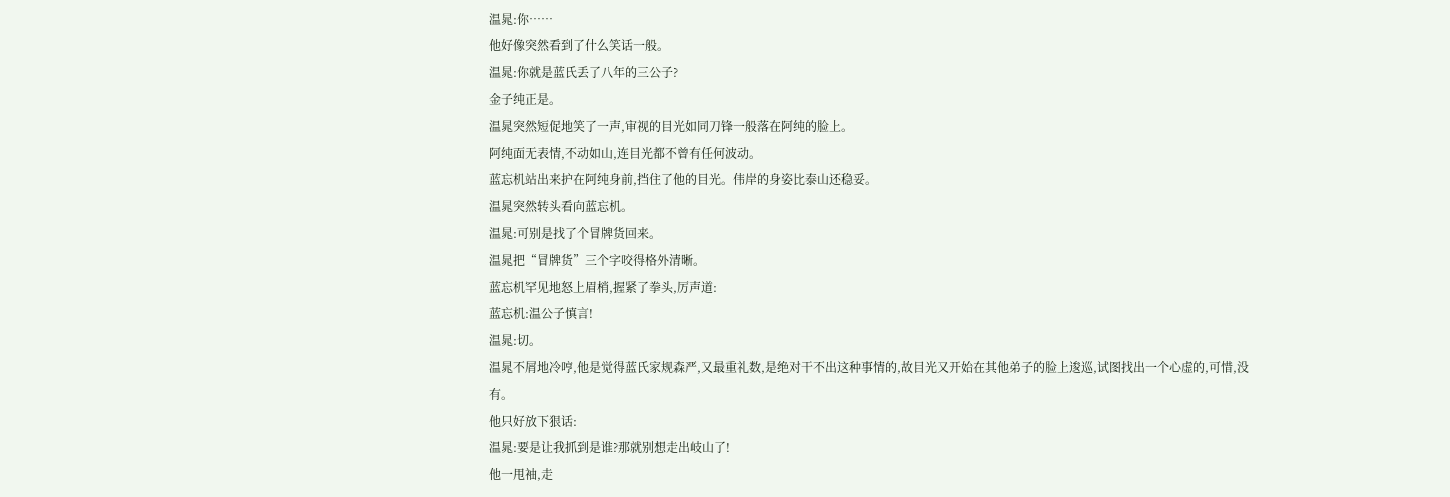温晁:你……
他好像突然看到了什么笑话一般。
温晁:你就是蓝氏丢了八年的三公子?
金子纯正是。
温晁突然短促地笑了一声,审视的目光如同刀锋一般落在阿纯的脸上。
阿纯面无表情,不动如山,连目光都不曾有任何波动。
蓝忘机站出来护在阿纯身前,挡住了他的目光。伟岸的身姿比泰山还稳妥。
温晁突然转头看向蓝忘机。
温晁:可别是找了个冒牌货回来。
温晁把“冒牌货”三个字咬得格外清晰。
蓝忘机罕见地怒上眉梢,握紧了拳头,厉声道:
蓝忘机:温公子慎言!
温晁:切。
温晁不屑地冷哼,他是觉得蓝氏家规森严,又最重礼数,是绝对干不出这种事情的,故目光又开始在其他弟子的脸上逡巡,试图找出一个心虚的,可惜,没有。
他只好放下狠话:
温晁:要是让我抓到是谁?那就别想走出岐山了!
他一甩袖,走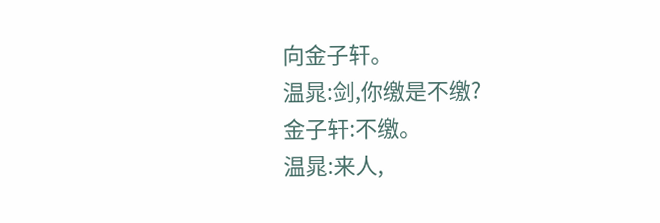向金子轩。
温晁:剑,你缴是不缴?
金子轩:不缴。
温晁:来人,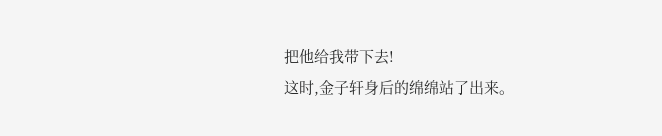把他给我带下去!
这时,金子轩身后的绵绵站了出来。